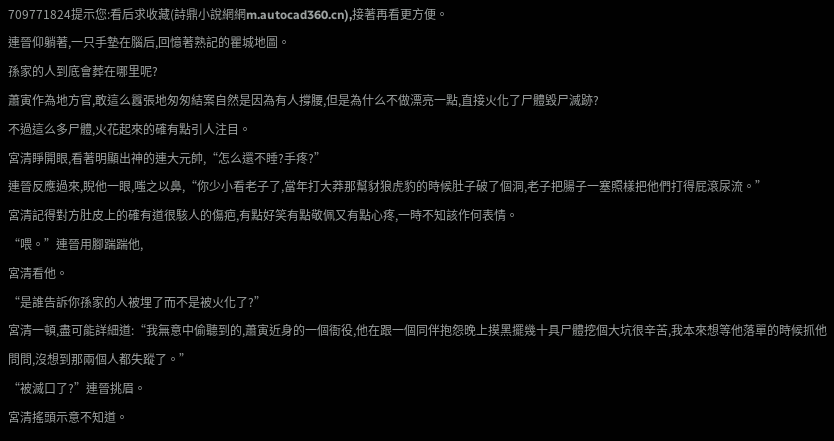709771824提示您:看后求收藏(詩鼎小說網網m.autocad360.cn),接著再看更方便。
連晉仰躺著,一只手墊在腦后,回憶著熟記的瞿城地圖。
孫家的人到底會葬在哪里呢?
蕭寅作為地方官,敢這么囂張地匆匆結案自然是因為有人撐腰,但是為什么不做漂亮一點,直接火化了尸體毀尸滅跡?
不過這么多尸體,火花起來的確有點引人注目。
宮清睜開眼,看著明顯出神的連大元帥,“怎么還不睡?手疼?”
連晉反應過來,睨他一眼,嗤之以鼻,“你少小看老子了,當年打大莽那幫豺狼虎豹的時候肚子破了個洞,老子把腸子一塞照樣把他們打得屁滾尿流。”
宮清記得對方肚皮上的確有道很駭人的傷疤,有點好笑有點敬佩又有點心疼,一時不知該作何表情。
“喂。”連晉用腳踹踹他,
宮清看他。
“是誰告訴你孫家的人被埋了而不是被火化了?”
宮清一頓,盡可能詳細道:“我無意中偷聽到的,蕭寅近身的一個衙役,他在跟一個同伴抱怨晚上摸黑擺幾十具尸體挖個大坑很辛苦,我本來想等他落單的時候抓他問問,沒想到那兩個人都失蹤了。”
“被滅口了?”連晉挑眉。
宮清搖頭示意不知道。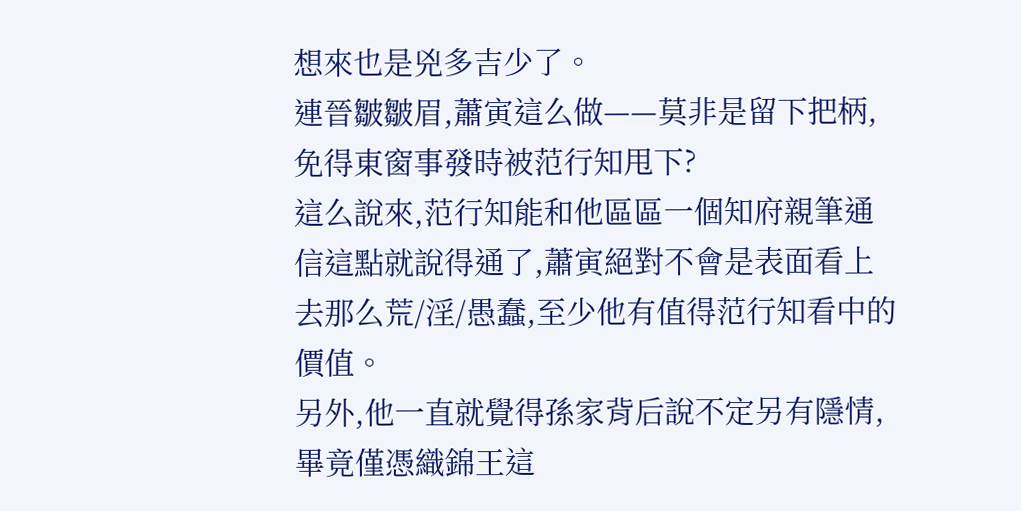想來也是兇多吉少了。
連晉皺皺眉,蕭寅這么做——莫非是留下把柄,免得東窗事發時被范行知甩下?
這么說來,范行知能和他區區一個知府親筆通信這點就說得通了,蕭寅絕對不會是表面看上去那么荒/淫/愚蠢,至少他有值得范行知看中的價值。
另外,他一直就覺得孫家背后說不定另有隱情,畢竟僅憑織錦王這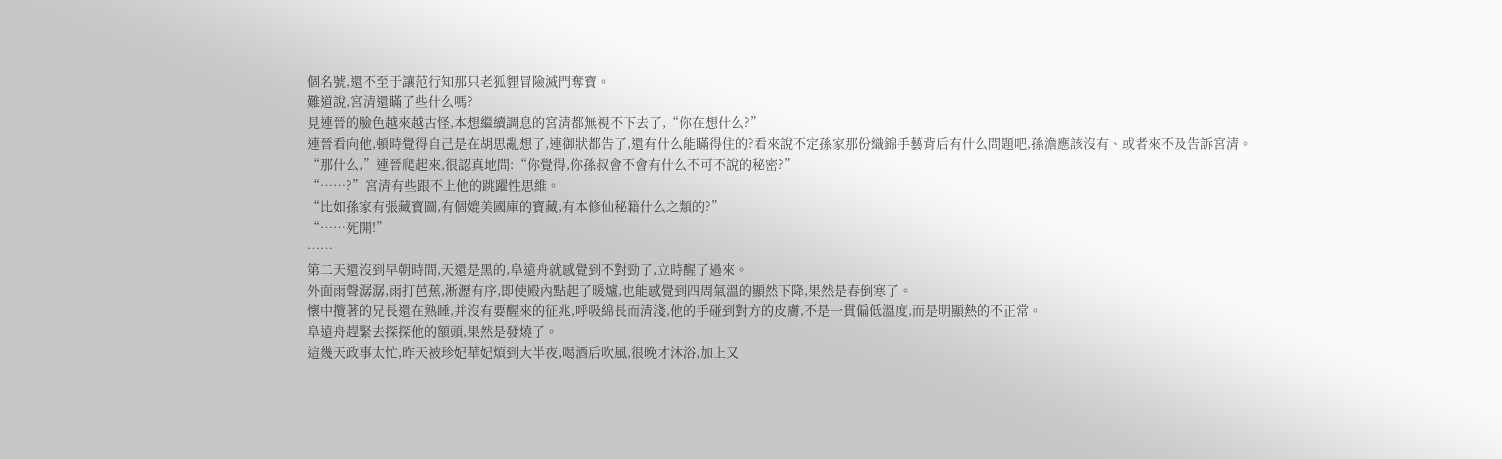個名號,還不至于讓范行知那只老狐貍冒險滅門奪寶。
難道說,宮清還瞞了些什么嗎?
見連晉的臉色越來越古怪,本想繼續調息的宮清都無視不下去了,“你在想什么?”
連晉看向他,頓時覺得自己是在胡思亂想了,連御狀都告了,還有什么能瞞得住的?看來說不定孫家那份織錦手藝背后有什么問題吧,孫澹應該沒有、或者來不及告訴宮清。
“那什么,”連晉爬起來,很認真地問:“你覺得,你孫叔會不會有什么不可不說的秘密?”
“……?”宮清有些跟不上他的跳躍性思維。
“比如孫家有張藏寶圖,有個媲美國庫的寶藏,有本修仙秘籍什么之類的?”
“……死開!”
……
第二天還沒到早朝時間,天還是黑的,阜遠舟就感覺到不對勁了,立時醒了過來。
外面雨聲潺潺,雨打芭蕉,淅瀝有序,即使殿內點起了暖爐,也能感覺到四周氣溫的顯然下降,果然是春倒寒了。
懷中攬著的兄長還在熟睡,并沒有要醒來的征兆,呼吸綿長而清淺,他的手碰到對方的皮膚,不是一貫偏低溫度,而是明顯熱的不正常。
阜遠舟趕緊去探探他的額頭,果然是發燒了。
這幾天政事太忙,昨天被珍妃華妃煩到大半夜,喝酒后吹風,很晚才沐浴,加上又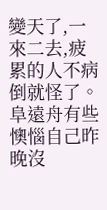變天了,一來二去,疲累的人不病倒就怪了。
阜遠舟有些懊惱自己昨晚沒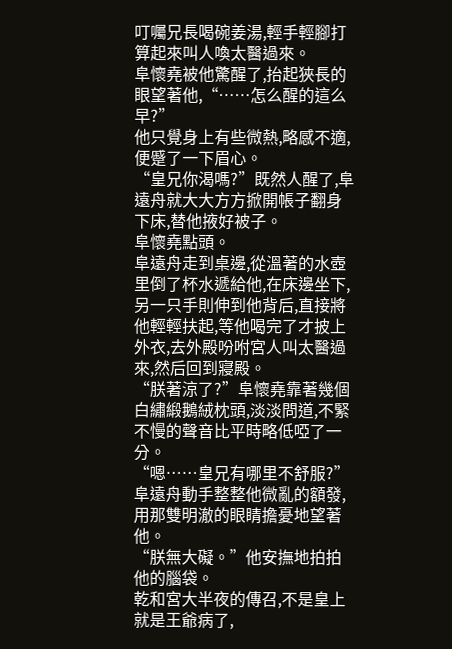叮囑兄長喝碗姜湯,輕手輕腳打算起來叫人喚太醫過來。
阜懷堯被他驚醒了,抬起狹長的眼望著他,“……怎么醒的這么早?”
他只覺身上有些微熱,略感不適,便蹙了一下眉心。
“皇兄你渴嗎?”既然人醒了,阜遠舟就大大方方掀開帳子翻身下床,替他掖好被子。
阜懷堯點頭。
阜遠舟走到桌邊,從溫著的水壺里倒了杯水遞給他,在床邊坐下,另一只手則伸到他背后,直接將他輕輕扶起,等他喝完了才披上外衣,去外殿吩咐宮人叫太醫過來,然后回到寢殿。
“朕著涼了?”阜懷堯靠著幾個白繡緞鵝絨枕頭,淡淡問道,不緊不慢的聲音比平時略低啞了一分。
“嗯……皇兄有哪里不舒服?”阜遠舟動手整整他微亂的額發,用那雙明澈的眼睛擔憂地望著他。
“朕無大礙。”他安撫地拍拍他的腦袋。
乾和宮大半夜的傳召,不是皇上就是王爺病了,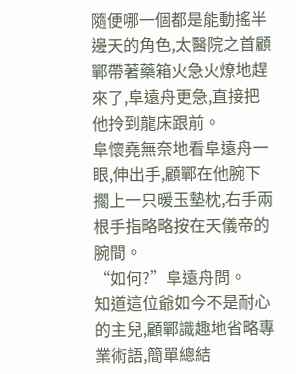隨便哪一個都是能動搖半邊天的角色,太醫院之首顧鄲帶著藥箱火急火燎地趕來了,阜遠舟更急,直接把他拎到龍床跟前。
阜懷堯無奈地看阜遠舟一眼,伸出手,顧鄲在他腕下擱上一只暖玉墊枕,右手兩根手指略略按在天儀帝的腕間。
“如何?”阜遠舟問。
知道這位爺如今不是耐心的主兒,顧鄲識趣地省略專業術語,簡單總結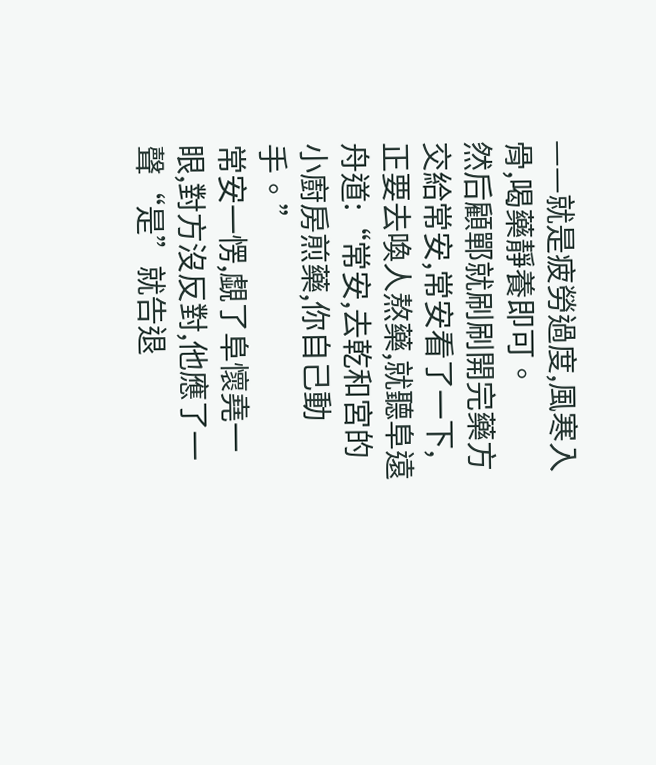——就是疲勞過度,風寒入骨,喝藥靜養即可。
然后顧鄲就刷刷開完藥方交給常安,常安看了一下,正要去喚人熬藥,就聽阜遠舟道:“常安,去乾和宮的小廚房煎藥,你自己動手。”
常安一愣,覷了阜懷堯一眼,對方沒反對,他應了一聲“是”就告退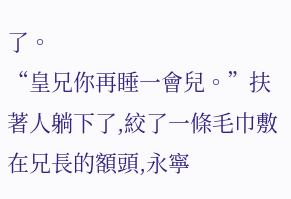了。
“皇兄你再睡一會兒。”扶著人躺下了,絞了一條毛巾敷在兄長的額頭,永寧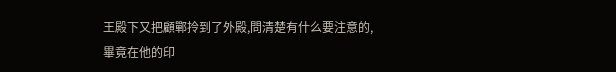王殿下又把顧鄲拎到了外殿,問清楚有什么要注意的,畢竟在他的印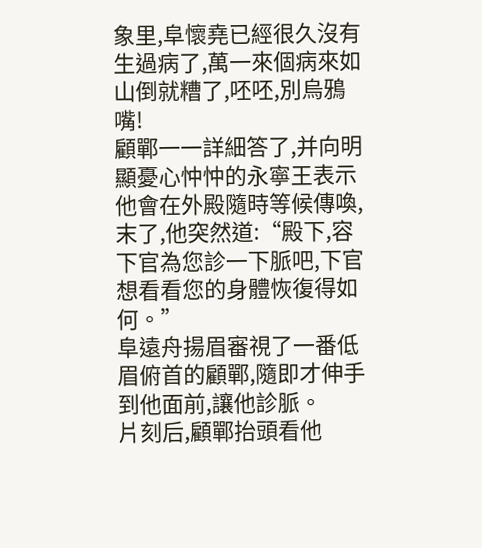象里,阜懷堯已經很久沒有生過病了,萬一來個病來如山倒就糟了,呸呸,別烏鴉嘴!
顧鄲一一詳細答了,并向明顯憂心忡忡的永寧王表示他會在外殿隨時等候傳喚,末了,他突然道:“殿下,容下官為您診一下脈吧,下官想看看您的身體恢復得如何。”
阜遠舟揚眉審視了一番低眉俯首的顧鄲,隨即才伸手到他面前,讓他診脈。
片刻后,顧鄲抬頭看他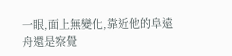一眼,面上無變化,靠近他的阜遠舟還是察覺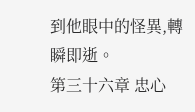到他眼中的怪異,轉瞬即逝。
第三十六章 忠心